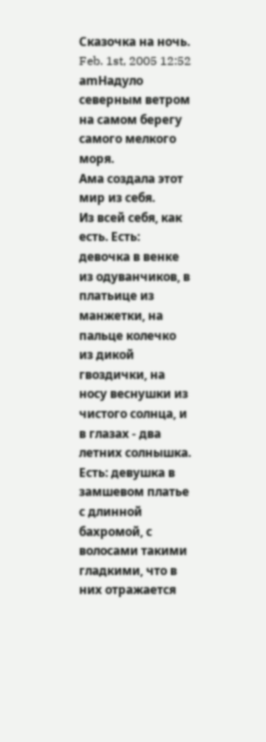Сказочка на ночь.
Feb. 1st, 2005 12:52 amНадуло северным ветром на самом берегу самого мелкого моря.
Ама создала этот мир из себя.
Из всей себя, как есть. Есть: девочка в венке из одуванчиков, в платьице из манжетки, на пальце колечко из дикой гвоздички, на носу веснушки из чистого солнца, и в глазах - два летних солнышка. Есть: девушка в замшевом платье с длинной бахромой, с волосами такими гладкими, что в них отражается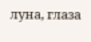луна, глаза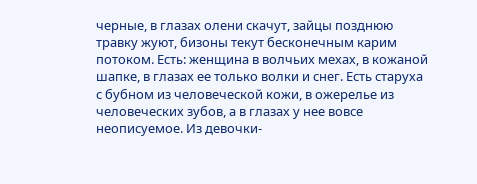черные, в глазах олени скачут, зайцы позднюю травку жуют, бизоны текут бесконечным карим потоком. Есть: женщина в волчьих мехах, в кожаной шапке, в глазах ее только волки и снег. Есть старуха с бубном из человеческой кожи, в ожерелье из человеческих зубов, а в глазах у нее вовсе неописуемое. Из девочки-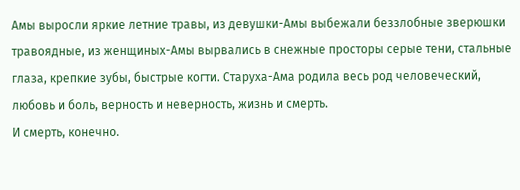Амы выросли яркие летние травы, из девушки-Амы выбежали беззлобные зверюшки травоядные, из женщиных-Амы вырвались в снежные просторы серые тени, стальные глаза, крепкие зубы, быстрые когти. Старуха-Ама родила весь род человеческий, любовь и боль, верность и неверность, жизнь и смерть.
И смерть, конечно.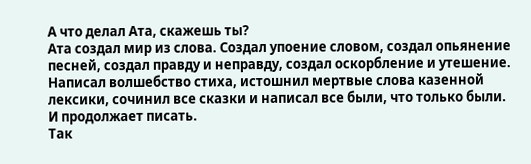А что делал Ата, скажешь ты?
Ата создал мир из слова. Создал упоение словом, создал опьянение песней, создал правду и неправду, создал оскорбление и утешение. Написал волшебство стиха, истошнил мертвые слова казенной лексики, сочинил все сказки и написал все были, что только были.
И продолжает писать.
Так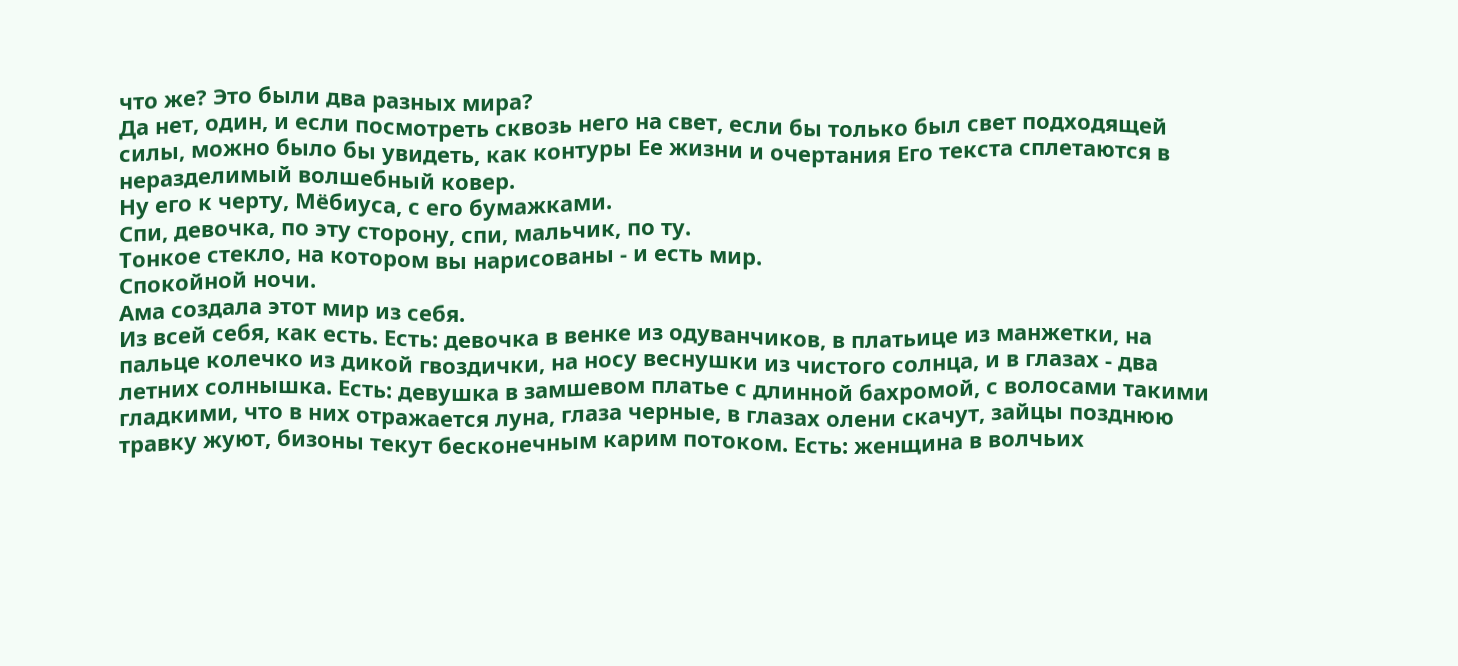что же? Это были два разных мира?
Да нет, один, и если посмотреть сквозь него на свет, если бы только был свет подходящей силы, можно было бы увидеть, как контуры Ее жизни и очертания Его текста сплетаются в неразделимый волшебный ковер.
Ну его к черту, Мёбиуса, с его бумажками.
Спи, девочка, по эту сторону, спи, мальчик, по ту.
Тонкое стекло, на котором вы нарисованы - и есть мир.
Спокойной ночи.
Ама создала этот мир из себя.
Из всей себя, как есть. Есть: девочка в венке из одуванчиков, в платьице из манжетки, на пальце колечко из дикой гвоздички, на носу веснушки из чистого солнца, и в глазах - два летних солнышка. Есть: девушка в замшевом платье с длинной бахромой, с волосами такими гладкими, что в них отражается луна, глаза черные, в глазах олени скачут, зайцы позднюю травку жуют, бизоны текут бесконечным карим потоком. Есть: женщина в волчьих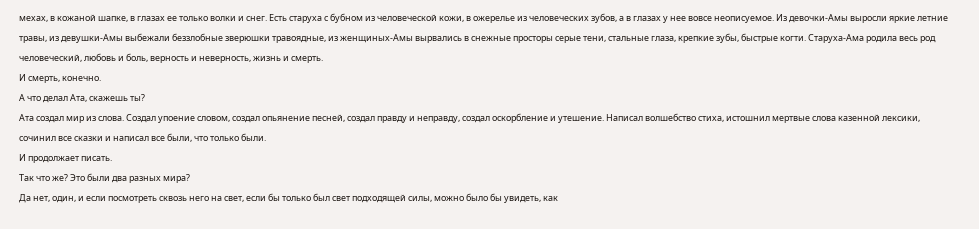мехах, в кожаной шапке, в глазах ее только волки и снег. Есть старуха с бубном из человеческой кожи, в ожерелье из человеческих зубов, а в глазах у нее вовсе неописуемое. Из девочки-Амы выросли яркие летние травы, из девушки-Амы выбежали беззлобные зверюшки травоядные, из женщиных-Амы вырвались в снежные просторы серые тени, стальные глаза, крепкие зубы, быстрые когти. Старуха-Ама родила весь род человеческий, любовь и боль, верность и неверность, жизнь и смерть.
И смерть, конечно.
А что делал Ата, скажешь ты?
Ата создал мир из слова. Создал упоение словом, создал опьянение песней, создал правду и неправду, создал оскорбление и утешение. Написал волшебство стиха, истошнил мертвые слова казенной лексики, сочинил все сказки и написал все были, что только были.
И продолжает писать.
Так что же? Это были два разных мира?
Да нет, один, и если посмотреть сквозь него на свет, если бы только был свет подходящей силы, можно было бы увидеть, как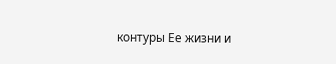контуры Ее жизни и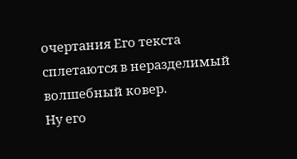очертания Его текста сплетаются в неразделимый волшебный ковер.
Ну его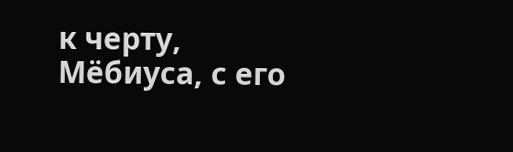к черту, Мёбиуса, с его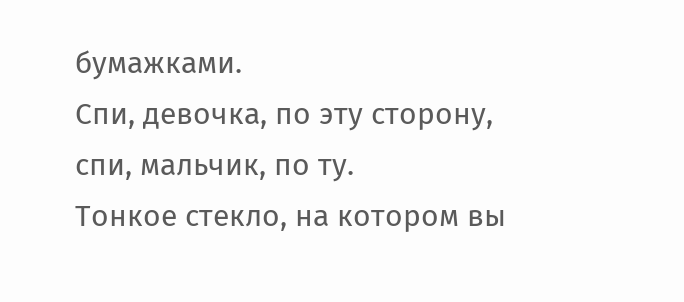бумажками.
Спи, девочка, по эту сторону, спи, мальчик, по ту.
Тонкое стекло, на котором вы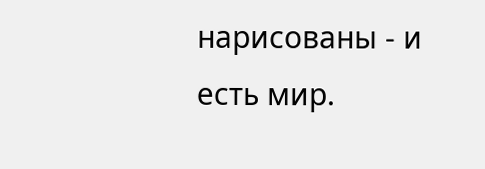нарисованы - и есть мир.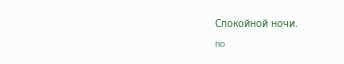Спокойной ночи.
no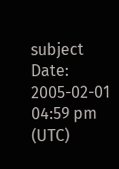subject
Date: 2005-02-01 04:59 pm (UTC)